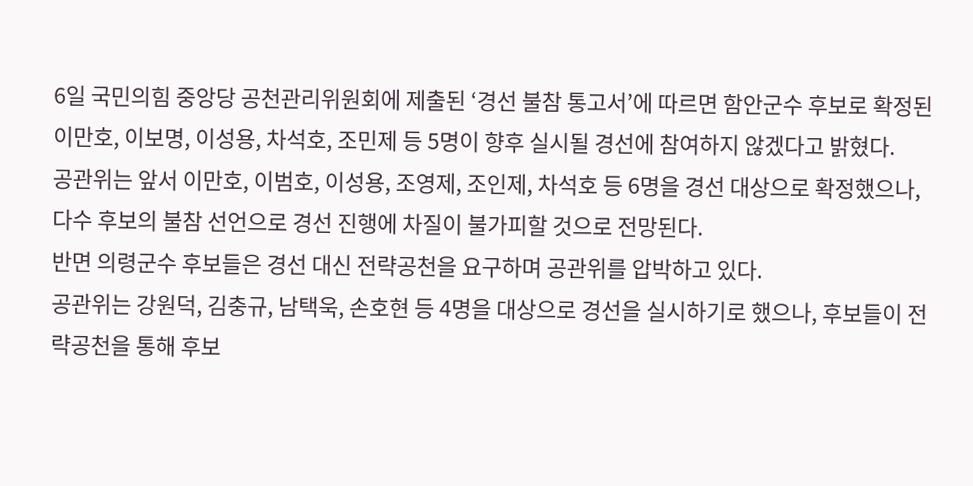6일 국민의힘 중앙당 공천관리위원회에 제출된 ‘경선 불참 통고서’에 따르면 함안군수 후보로 확정된 이만호, 이보명, 이성용, 차석호, 조민제 등 5명이 향후 실시될 경선에 참여하지 않겠다고 밝혔다.
공관위는 앞서 이만호, 이범호, 이성용, 조영제, 조인제, 차석호 등 6명을 경선 대상으로 확정했으나, 다수 후보의 불참 선언으로 경선 진행에 차질이 불가피할 것으로 전망된다.
반면 의령군수 후보들은 경선 대신 전략공천을 요구하며 공관위를 압박하고 있다.
공관위는 강원덕, 김충규, 남택욱, 손호현 등 4명을 대상으로 경선을 실시하기로 했으나, 후보들이 전략공천을 통해 후보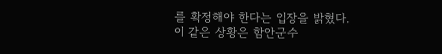를 확정해야 한다는 입장을 밝혔다.
이 같은 상황은 함안군수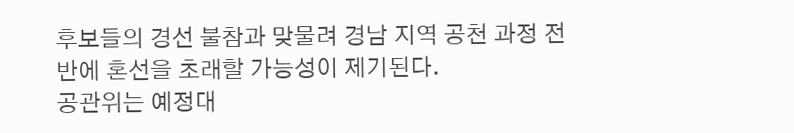후보들의 경선 불참과 맞물려 경남 지역 공천 과정 전반에 혼선을 초래할 가능성이 제기된다.
공관위는 예정대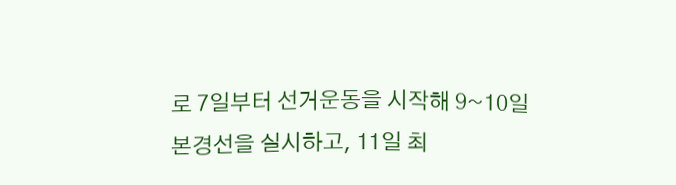로 7일부터 선거운동을 시작해 9~10일 본경선을 실시하고, 11일 최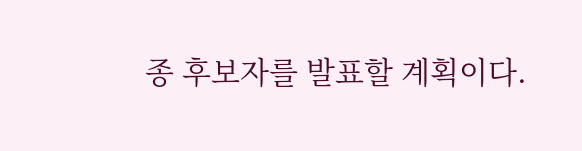종 후보자를 발표할 계획이다.